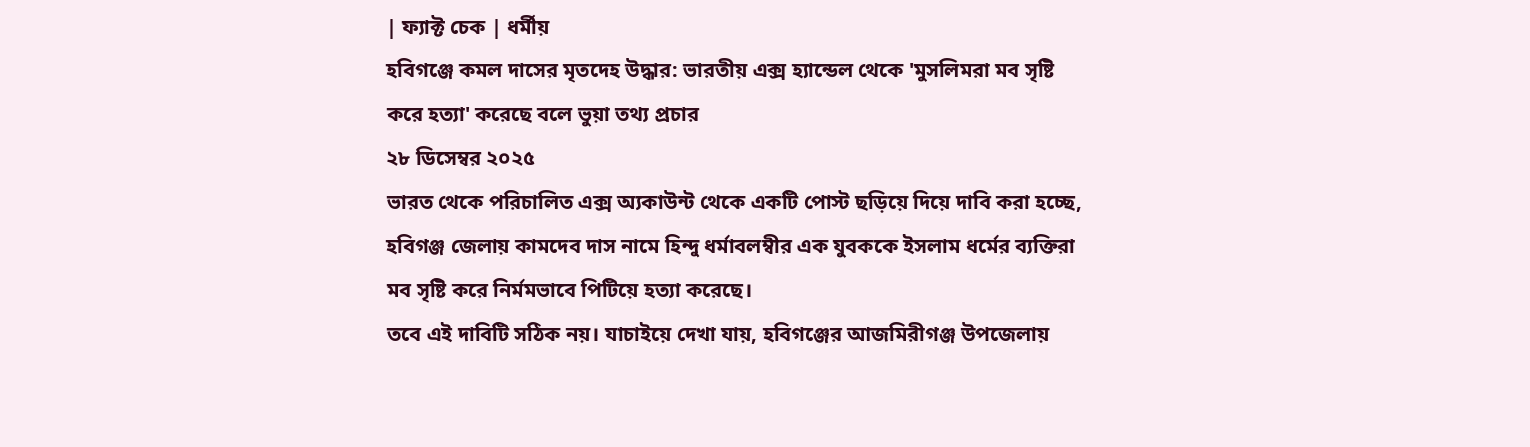| ফ্যাক্ট চেক | ধর্মীয়
হবিগঞ্জে কমল দাসের মৃতদেহ উদ্ধার: ভারতীয় এক্স হ্যান্ডেল থেকে 'মুসলিমরা মব সৃষ্টি করে হত্যা' করেছে বলে ভুয়া তথ্য প্রচার
২৮ ডিসেম্বর ২০২৫
ভারত থেকে পরিচালিত এক্স অ্যকাউন্ট থেকে একটি পোস্ট ছড়িয়ে দিয়ে দাবি করা হচ্ছে, হবিগঞ্জ জেলায় কামদেব দাস নামে হিন্দু ধর্মাবলম্বীর এক যুবককে ইসলাম ধর্মের ব্যক্তিরা মব সৃষ্টি করে নির্মমভাবে পিটিয়ে হত্যা করেছে।
তবে এই দাবিটি সঠিক নয়। যাচাইয়ে দেখা যায়, হবিগঞ্জের আজমিরীগঞ্জ উপজেলায়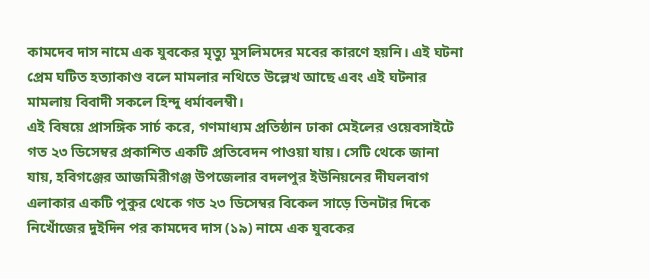কামদেব দাস নামে এক যুবকের মৃত্যু মুসলিমদের মবের কারণে হয়নি। এই ঘটনা প্রেম ঘটিত হত্যাকাণ্ড বলে মামলার নথিতে উল্লেখ আছে এবং এই ঘটনার মামলায় বিবাদী সকলে হিন্দু ধর্মাবলম্বী।
এই বিষয়ে প্রাসঙ্গিক সার্চ করে, গণমাধ্যম প্রতিষ্ঠান ঢাকা মেইলের ওয়েবসাইটে গত ২৩ ডিসেম্বর প্রকাশিত একটি প্রতিবেদন পাওয়া যায়। সেটি থেকে জানা যায়, হবিগঞ্জের আজমিরীগঞ্জ উপজেলার বদলপুর ইউনিয়নের দীঘলবাগ এলাকার একটি পুকুর থেকে গত ২৩ ডিসেম্বর বিকেল সাড়ে তিনটার দিকে নিখোঁজের দুইদিন পর কামদেব দাস (১৯) নামে এক যুবকের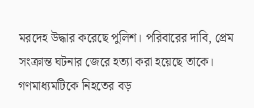মরদেহ উদ্ধার করেছে পুলিশ। পরিবারের দাবি, প্রেম সংক্রান্ত ঘটনার জেরে হত্যা করা হয়েছে তাকে।
গণমাধ্যমটিকে নিহতের বড়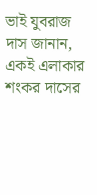ভাই যুবরাজ দাস জানান, একই এলাকার শংকর দাসের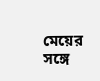মেয়ের সঙ্গে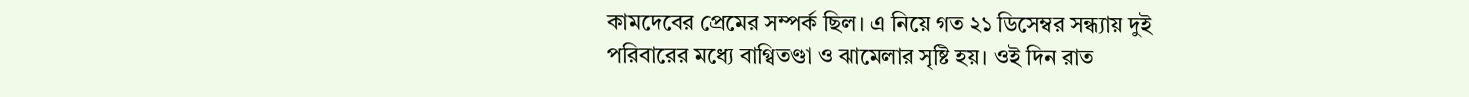কামদেবের প্রেমের সম্পর্ক ছিল। এ নিয়ে গত ২১ ডিসেম্বর সন্ধ্যায় দুই পরিবারের মধ্যে বাগ্বিতণ্ডা ও ঝামেলার সৃষ্টি হয়। ওই দিন রাত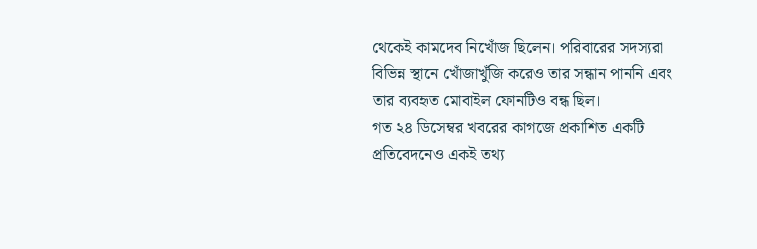থেকেই কামদেব নিখোঁজ ছিলেন। পরিবারের সদস্যরা বিভিন্ন স্থানে খোঁজাখুঁজি করেও তার সন্ধান পাননি এবং তার ব্যবহৃত মোবাইল ফোনটিও বন্ধ ছিল।
গত ২৪ ডিসেম্বর খবরের কাগজে প্রকাশিত একটি প্রতিবেদনেও একই তথ্য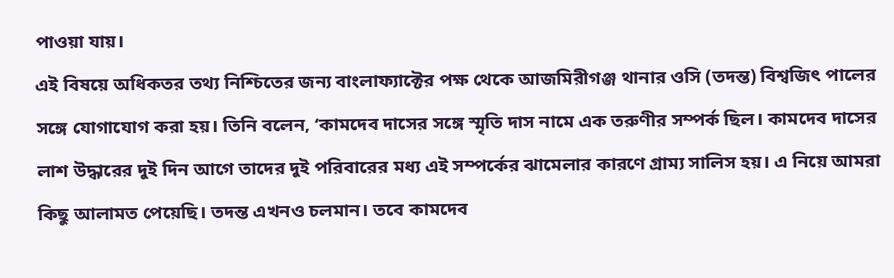পাওয়া যায়।
এই বিষয়ে অধিকতর তথ্য নিশ্চিতের জন্য বাংলাফ্যাক্টের পক্ষ থেকে আজমিরীগঞ্জ থানার ওসি (তদন্ত) বিশ্বজিৎ পালের সঙ্গে যোগাযোগ করা হয়। তিনি বলেন, ‘কামদেব দাসের সঙ্গে স্মৃতি দাস নামে এক তরুণীর সম্পর্ক ছিল। কামদেব দাসের লাশ উদ্ধারের দুই দিন আগে তাদের দুই পরিবারের মধ্য এই সম্পর্কের ঝামেলার কারণে গ্রাম্য সালিস হয়। এ নিয়ে আমরা কিছু আলামত পেয়েছি। তদন্ত এখনও চলমান। তবে কামদেব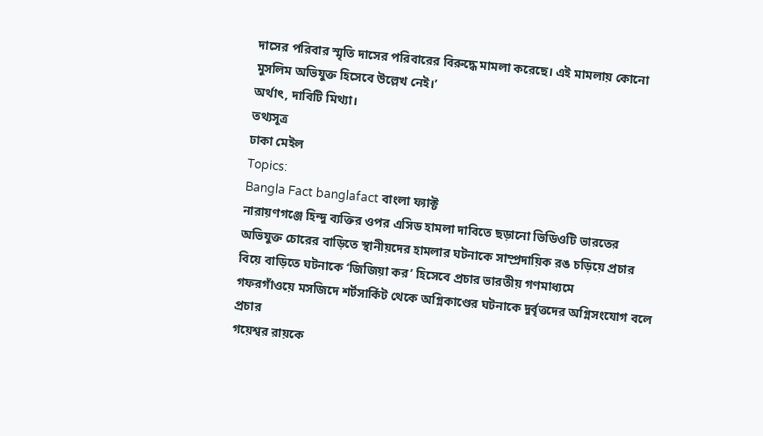দাসের পরিবার স্মৃতি দাসের পরিবারের বিরুদ্ধে মামলা করেছে। এই মামলায় কোনো মুসলিম অভিযুক্ত হিসেবে উল্লেখ নেই।’
অর্থাৎ, দাবিটি মিথ্যা।
তথ্যসূত্র
ঢাকা মেইল
Topics:
Bangla Fact banglafact বাংলা ফ্যাক্ট
নারায়ণগঞ্জে হিন্দু ব্যক্তির ওপর এসিড হামলা দাবিতে ছড়ানো ভিডিওটি ভারতের
অভিযুক্ত চোরের বাড়িতে স্থানীয়দের হামলার ঘটনাকে সাম্প্রদায়িক রঙ চড়িয়ে প্রচার
বিয়ে বাড়িতে ঘটনাকে ‘জিজিয়া কর’ হিসেবে প্রচার ভারতীয় গণমাধ্যমে
গফরগাঁওয়ে মসজিদে শর্টসার্কিট থেকে অগ্নিকাণ্ডের ঘটনাকে দুর্বৃত্তদের অগ্নিসংযোগ বলে প্রচার
গয়েশ্বর রায়কে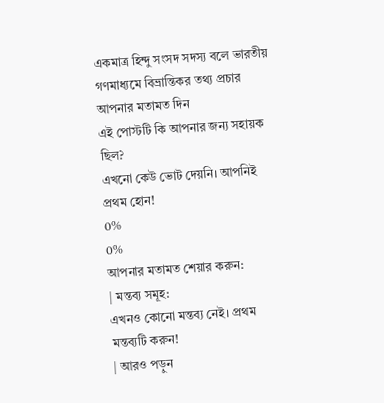একমাত্র হিন্দু সংসদ সদস্য বলে ভারতীয় গণমাধ্যমে বিভ্রান্তিকর তথ্য প্রচার
আপনার মতামত দিন
এই পোস্টটি কি আপনার জন্য সহায়ক ছিল?
এখনো কেউ ভোট দেয়নি। আপনিই প্রথম হোন!
0%
0%
আপনার মতামত শেয়ার করুন:
| মন্তব্য সমূহ:
এখনও কোনো মন্তব্য নেই। প্রথম মন্তব্যটি করুন!
| আরও পড়ুন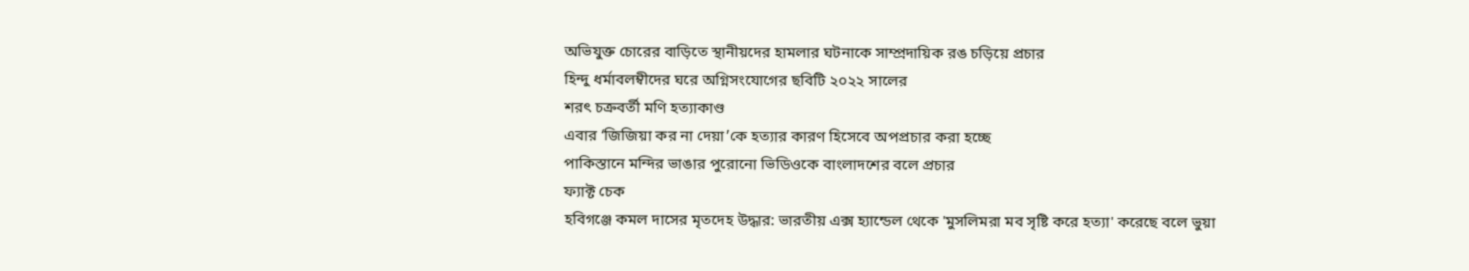অভিযুক্ত চোরের বাড়িতে স্থানীয়দের হামলার ঘটনাকে সাম্প্রদায়িক রঙ চড়িয়ে প্রচার
হিন্দু ধর্মাবলম্বীদের ঘরে অগ্নিসংযোগের ছবিটি ২০২২ সালের
শরৎ চক্রবর্তী মণি হত্যাকাণ্ড
এবার ‘জিজিয়া কর না দেয়া’কে হত্যার কারণ হিসেবে অপপ্রচার করা হচ্ছে
পাকিস্তানে মন্দির ভাঙার পুরোনো ভিডিওকে বাংলাদশের বলে প্রচার
ফ্যাক্ট চেক
হবিগঞ্জে কমল দাসের মৃতদেহ উদ্ধার: ভারতীয় এক্স হ্যান্ডেল থেকে 'মুসলিমরা মব সৃষ্টি করে হত্যা' করেছে বলে ভুয়া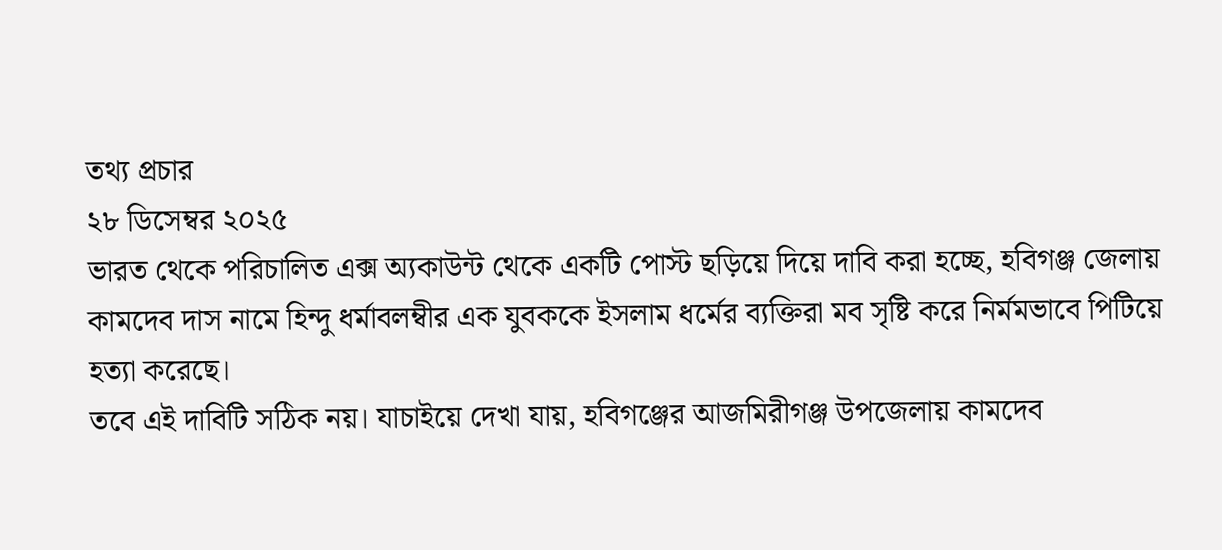তথ্য প্রচার
২৮ ডিসেম্বর ২০২৫
ভারত থেকে পরিচালিত এক্স অ্যকাউন্ট থেকে একটি পোস্ট ছড়িয়ে দিয়ে দাবি করা হচ্ছে, হবিগঞ্জ জেলায় কামদেব দাস নামে হিন্দু ধর্মাবলম্বীর এক যুবককে ইসলাম ধর্মের ব্যক্তিরা মব সৃষ্টি করে নির্মমভাবে পিটিয়ে হত্যা করেছে।
তবে এই দাবিটি সঠিক নয়। যাচাইয়ে দেখা যায়, হবিগঞ্জের আজমিরীগঞ্জ উপজেলায় কামদেব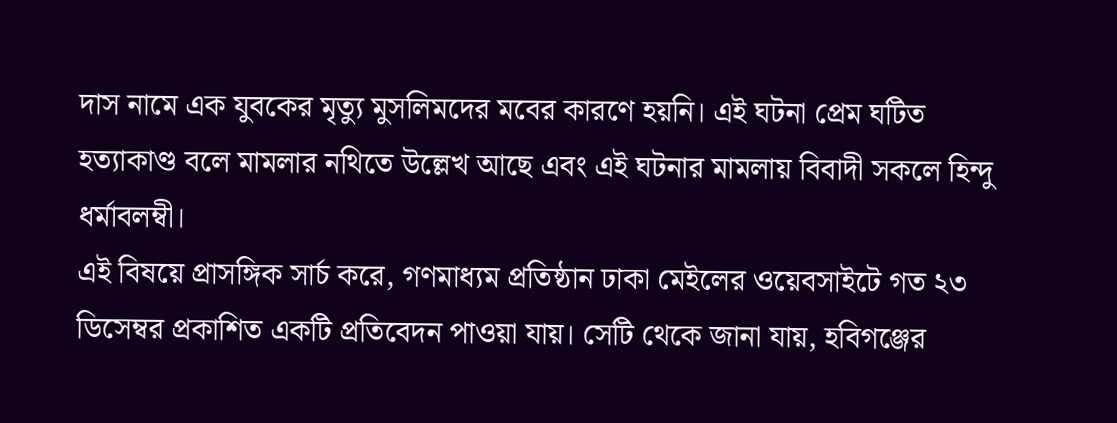দাস নামে এক যুবকের মৃত্যু মুসলিমদের মবের কারণে হয়নি। এই ঘটনা প্রেম ঘটিত হত্যাকাণ্ড বলে মামলার নথিতে উল্লেখ আছে এবং এই ঘটনার মামলায় বিবাদী সকলে হিন্দু ধর্মাবলম্বী।
এই বিষয়ে প্রাসঙ্গিক সার্চ করে, গণমাধ্যম প্রতিষ্ঠান ঢাকা মেইলের ওয়েবসাইটে গত ২৩ ডিসেম্বর প্রকাশিত একটি প্রতিবেদন পাওয়া যায়। সেটি থেকে জানা যায়, হবিগঞ্জের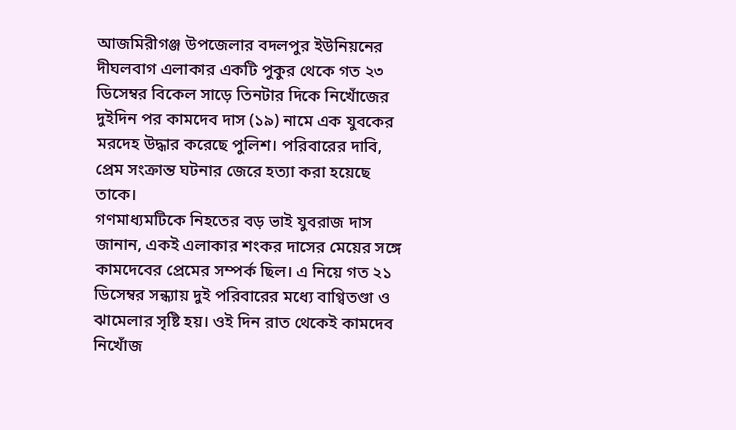আজমিরীগঞ্জ উপজেলার বদলপুর ইউনিয়নের দীঘলবাগ এলাকার একটি পুকুর থেকে গত ২৩ ডিসেম্বর বিকেল সাড়ে তিনটার দিকে নিখোঁজের দুইদিন পর কামদেব দাস (১৯) নামে এক যুবকের মরদেহ উদ্ধার করেছে পুলিশ। পরিবারের দাবি, প্রেম সংক্রান্ত ঘটনার জেরে হত্যা করা হয়েছে তাকে।
গণমাধ্যমটিকে নিহতের বড় ভাই যুবরাজ দাস জানান, একই এলাকার শংকর দাসের মেয়ের সঙ্গে কামদেবের প্রেমের সম্পর্ক ছিল। এ নিয়ে গত ২১ ডিসেম্বর সন্ধ্যায় দুই পরিবারের মধ্যে বাগ্বিতণ্ডা ও ঝামেলার সৃষ্টি হয়। ওই দিন রাত থেকেই কামদেব নিখোঁজ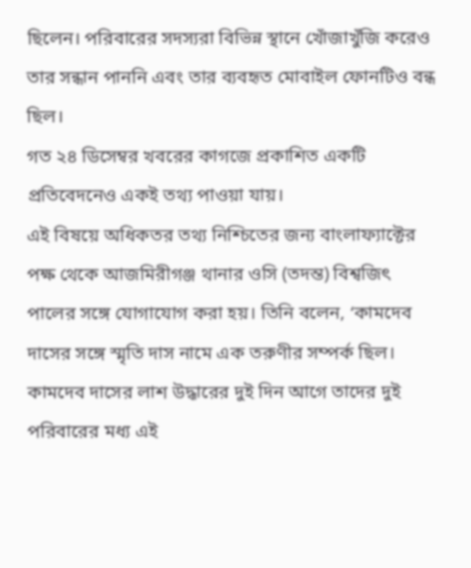ছিলেন। পরিবারের সদস্যরা বিভিন্ন স্থানে খোঁজাখুঁজি করেও তার সন্ধান পাননি এবং তার ব্যবহৃত মোবাইল ফোনটিও বন্ধ ছিল।
গত ২৪ ডিসেম্বর খবরের কাগজে প্রকাশিত একটি প্রতিবেদনেও একই তথ্য পাওয়া যায়।
এই বিষয়ে অধিকতর তথ্য নিশ্চিতের জন্য বাংলাফ্যাক্টের পক্ষ থেকে আজমিরীগঞ্জ থানার ওসি (তদন্ত) বিশ্বজিৎ পালের সঙ্গে যোগাযোগ করা হয়। তিনি বলেন, ‘কামদেব দাসের সঙ্গে স্মৃতি দাস নামে এক তরুণীর সম্পর্ক ছিল। কামদেব দাসের লাশ উদ্ধারের দুই দিন আগে তাদের দুই পরিবারের মধ্য এই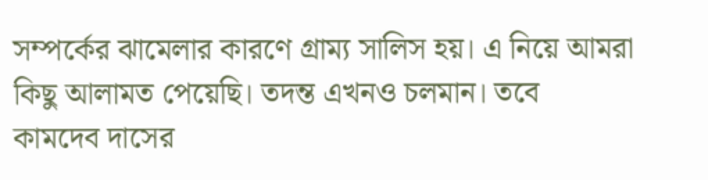সম্পর্কের ঝামেলার কারণে গ্রাম্য সালিস হয়। এ নিয়ে আমরা কিছু আলামত পেয়েছি। তদন্ত এখনও চলমান। তবে কামদেব দাসের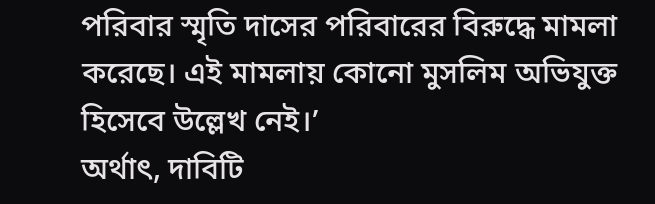পরিবার স্মৃতি দাসের পরিবারের বিরুদ্ধে মামলা করেছে। এই মামলায় কোনো মুসলিম অভিযুক্ত হিসেবে উল্লেখ নেই।’
অর্থাৎ, দাবিটি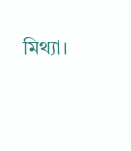মিথ্যা।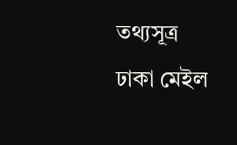তথ্যসূত্র
ঢাকা মেইল